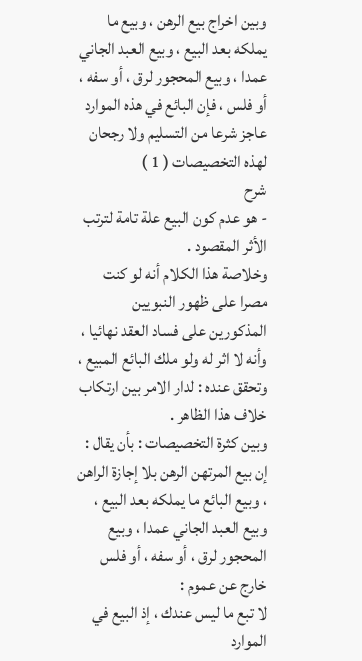وبين اخراج بيع الرهن ، وبيع ما يملكه بعد البيع ، وبيع العبد الجاني عمدا ، وبيع المحجور لرق ، أو سفه ، أو فلس ، فإن البائع في هذه الموارد عاجز شرعا من التسليم ولا رجحان لهذه التخصيصات ( 1 )
شرح
- هو عدم كون البيع علة تامة لترتب الأثر المقصود .
وخلاصة هذا الكلام أنه لو كنت مصرا على ظهور النبويين المذكورين على فساد العقد نهائيا ، وأنه لا اثر له ولو ملك البائع المبيع ، وتحقق عنده : لدار الامر بين ارتكاب خلاف هذا الظاهر .
وبين كثرة التخصيصات : بأن يقال : إن بيع المرتهن الرهن بلا إجازة الراهن ، وبيع البائع ما يملكه بعد البيع ، وبيع العبد الجاني عمدا ، وبيع المحجور لرق ، أو سفه ، أو فلس خارج عن عموم :
لا تبع ما ليس عندك ، إذ البيع في الموارد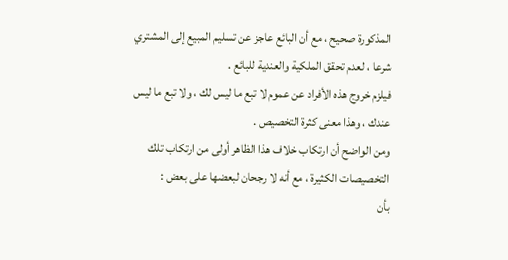المذكورة صحيح ، مع أن البائع عاجز عن تسليم المبيع إلى المشتري شرعا ، لعدم تحقق الملكية والعندية للبائع .
فيلزم خروج هذه الأفراد عن عموم لا تبع ما ليس لك ، ولا تبع ما ليس عندك ، وهذا معنى كثرة التخصيص .
ومن الواضح أن ارتكاب خلاف هذا الظاهر أولى من ارتكاب تلك التخصيصات الكثيرة ، مع أنه لا رجحان لبعضها على بعض :
بأن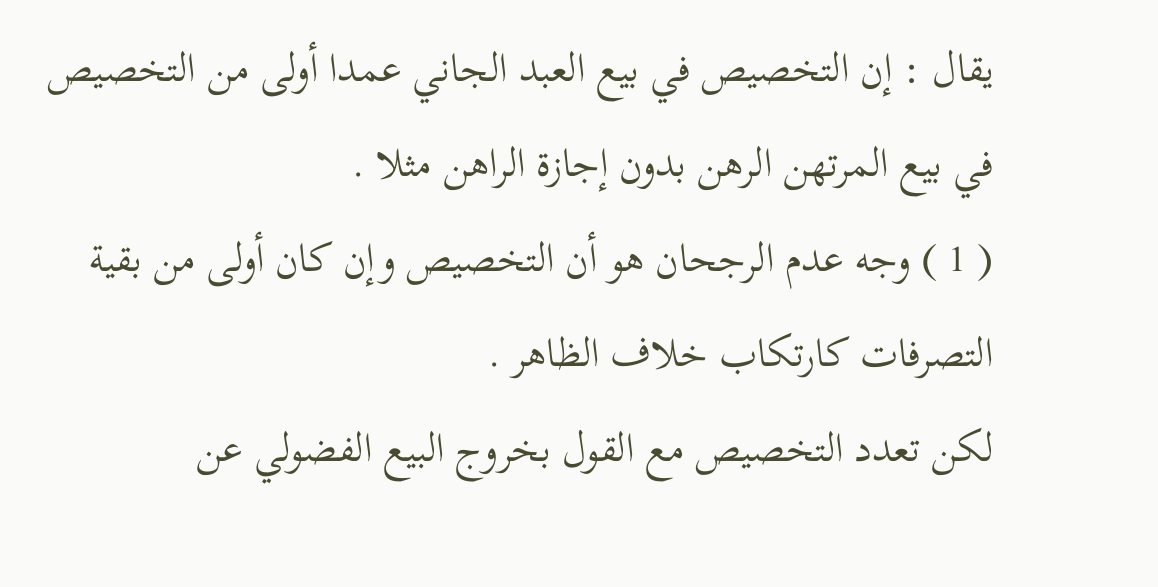يقال : إن التخصيص في بيع العبد الجاني عمدا أولى من التخصيص في بيع المرتهن الرهن بدون إجازة الراهن مثلا .
( 1 ) وجه عدم الرجحان هو أن التخصيص وإن كان أولى من بقية التصرفات كارتكاب خلاف الظاهر .
لكن تعدد التخصيص مع القول بخروج البيع الفضولي عن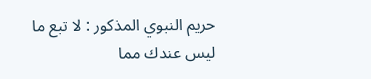حريم النبوي المذكور : لا تبع ما ليس عندك مما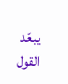يبعّد القول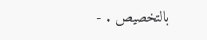بالتخصيص . -